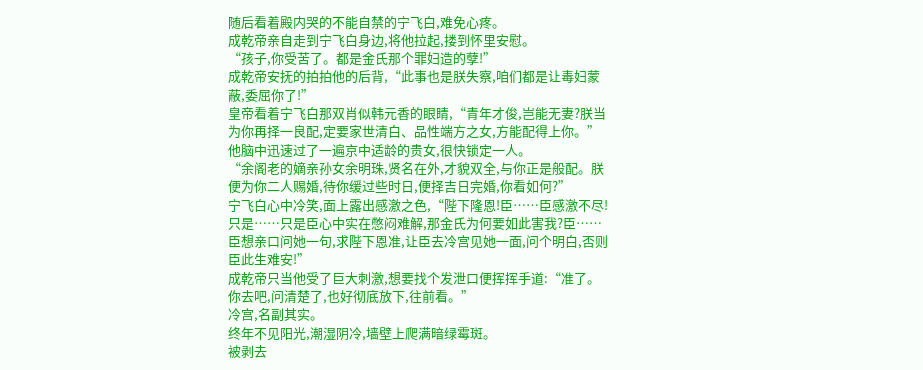随后看着殿内哭的不能自禁的宁飞白,难免心疼。
成乾帝亲自走到宁飞白身边,将他拉起,搂到怀里安慰。
“孩子,你受苦了。都是金氏那个罪妇造的孽!”
成乾帝安抚的拍拍他的后背,“此事也是朕失察,咱们都是让毒妇蒙蔽,委屈你了!”
皇帝看着宁飞白那双肖似韩元香的眼睛,“青年才俊,岂能无妻?朕当为你再择一良配,定要家世清白、品性端方之女,方能配得上你。”
他脑中迅速过了一遍京中适龄的贵女,很快锁定一人。
“余阁老的嫡亲孙女余明珠,贤名在外,才貌双全,与你正是般配。朕便为你二人赐婚,待你缓过些时日,便择吉日完婚,你看如何?”
宁飞白心中冷笑,面上露出感激之色,“陛下隆恩!臣……臣感激不尽!只是……只是臣心中实在憋闷难解,那金氏为何要如此害我?臣……臣想亲口问她一句,求陛下恩准,让臣去冷宫见她一面,问个明白,否则臣此生难安!”
成乾帝只当他受了巨大刺激,想要找个发泄口便挥挥手道:“准了。你去吧,问清楚了,也好彻底放下,往前看。”
冷宫,名副其实。
终年不见阳光,潮湿阴冷,墙壁上爬满暗绿霉斑。
被剥去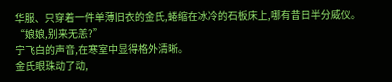华服、只穿着一件单薄旧衣的金氏,蜷缩在冰冷的石板床上,哪有昔日半分威仪。
“娘娘,别来无恙?”
宁飞白的声音,在寒室中显得格外清晰。
金氏眼珠动了动,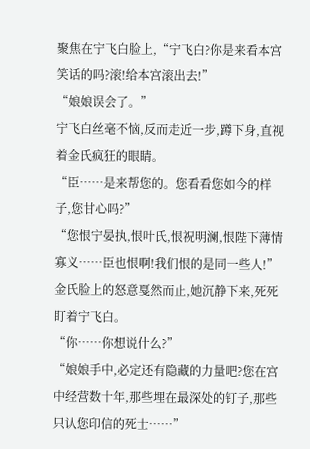聚焦在宁飞白脸上,“宁飞白?你是来看本宫笑话的吗?滚!给本宫滚出去!”
“娘娘误会了。”
宁飞白丝毫不恼,反而走近一步,蹲下身,直视着金氏疯狂的眼睛。
“臣……是来帮您的。您看看您如今的样子,您甘心吗?”
“您恨宁晏执,恨叶氏,恨祝明澜,恨陛下薄情寡义……臣也恨啊!我们恨的是同一些人!”
金氏脸上的怒意戛然而止,她沉静下来,死死盯着宁飞白。
“你……你想说什么?”
“娘娘手中,必定还有隐藏的力量吧?您在宫中经营数十年,那些埋在最深处的钉子,那些只认您印信的死士……”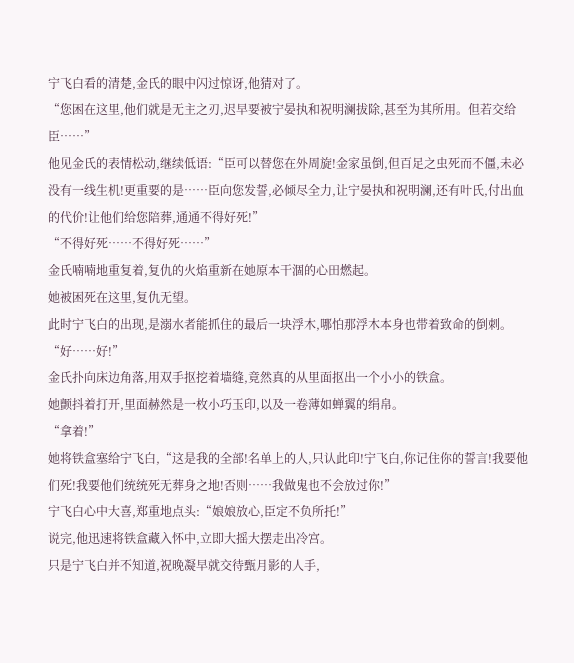宁飞白看的清楚,金氏的眼中闪过惊讶,他猜对了。
“您困在这里,他们就是无主之刃,迟早要被宁晏执和祝明澜拔除,甚至为其所用。但若交给臣……”
他见金氏的表情松动,继续低语:“臣可以替您在外周旋!金家虽倒,但百足之虫死而不僵,未必没有一线生机!更重要的是……臣向您发誓,必倾尽全力,让宁晏执和祝明澜,还有叶氏,付出血的代价!让他们给您陪葬,通通不得好死!”
“不得好死……不得好死……”
金氏喃喃地重复着,复仇的火焰重新在她原本干涸的心田燃起。
她被困死在这里,复仇无望。
此时宁飞白的出现,是溺水者能抓住的最后一块浮木,哪怕那浮木本身也带着致命的倒刺。
“好……好!”
金氏扑向床边角落,用双手抠挖着墙缝,竟然真的从里面抠出一个小小的铁盒。
她颤抖着打开,里面赫然是一枚小巧玉印,以及一卷薄如蝉翼的绢帛。
“拿着!”
她将铁盒塞给宁飞白,“这是我的全部!名单上的人,只认此印!宁飞白,你记住你的誓言!我要他们死!我要他们统统死无葬身之地!否则……我做鬼也不会放过你!”
宁飞白心中大喜,郑重地点头:“娘娘放心,臣定不负所托!”
说完,他迅速将铁盒藏入怀中,立即大摇大摆走出冷宫。
只是宁飞白并不知道,祝晚凝早就交待甄月影的人手,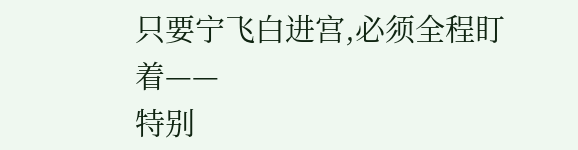只要宁飞白进宫,必须全程盯着——
特别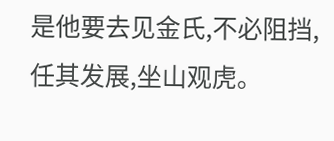是他要去见金氏,不必阻挡,任其发展,坐山观虎。